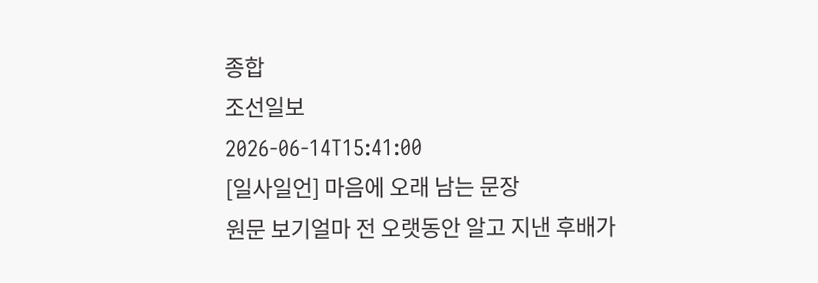종합
조선일보
2026-06-14T15:41:00
[일사일언] 마음에 오래 남는 문장
원문 보기얼마 전 오랫동안 알고 지낸 후배가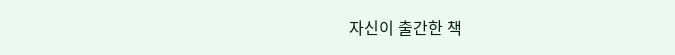자신이 출간한 책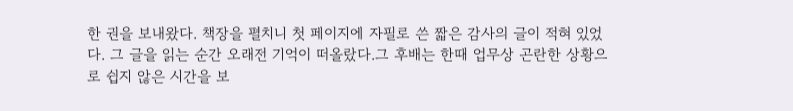한 권을 보내왔다. 책장을 펼치니 첫 페이지에 자필로 쓴 짧은 감사의 글이 적혀 있었다. 그 글을 읽는 순간 오래전 기억이 떠올랐다.그 후배는 한때 업무상 곤란한 상황으로 쉽지 않은 시간을 보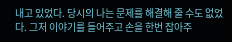내고 있었다. 당시의 나는 문제를 해결해 줄 수도 없었다. 그저 이야기를 들어주고 손을 한번 잡아주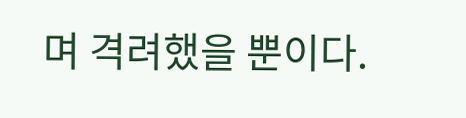며 격려했을 뿐이다.